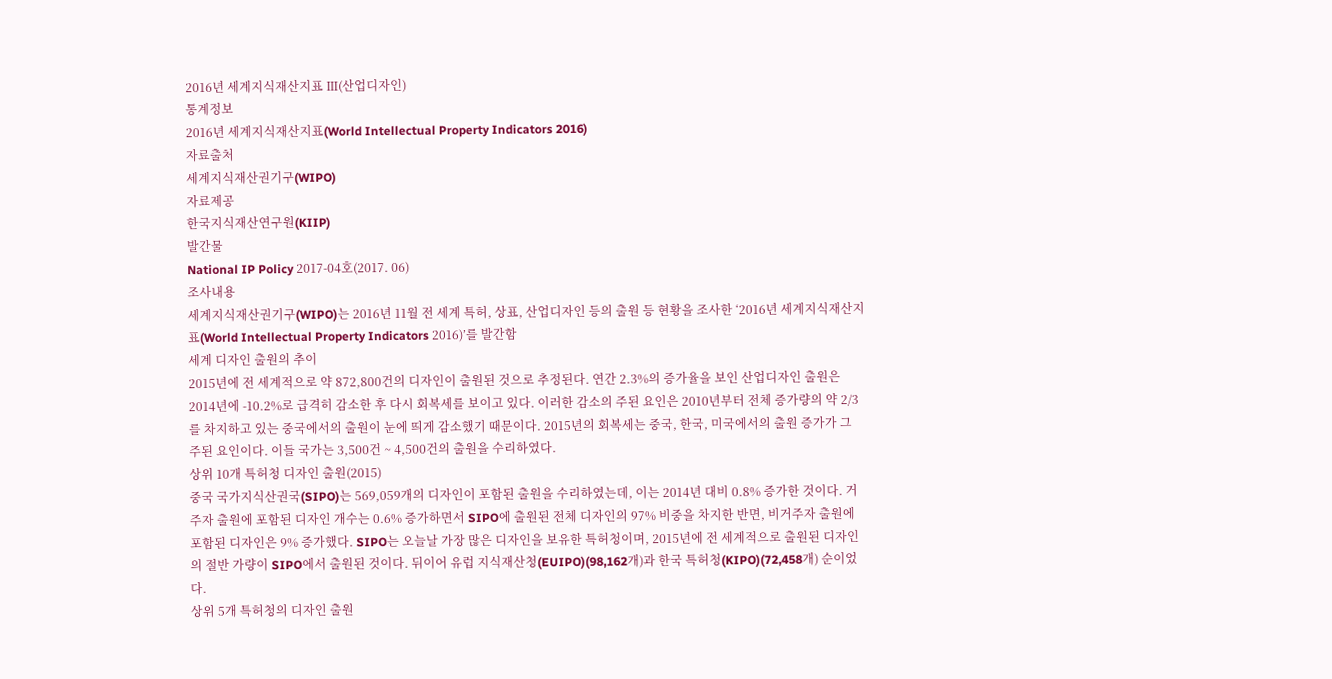2016년 세계지식재산지표 Ⅲ(산업디자인)
통계정보
2016년 세계지식재산지표(World Intellectual Property Indicators 2016)
자료출처
세계지식재산권기구(WIPO)
자료제공
한국지식재산연구원(KIIP)
발간물
National IP Policy 2017-04호(2017. 06)
조사내용
세계지식재산권기구(WIPO)는 2016년 11월 전 세계 특허, 상표, 산업디자인 등의 출원 등 현황을 조사한 ‘2016년 세계지식재산지표(World Intellectual Property Indicators 2016)’를 발간함
세계 디자인 출원의 추이
2015년에 전 세계적으로 약 872,800건의 디자인이 출원된 것으로 추정된다. 연간 2.3%의 증가율을 보인 산업디자인 출원은 2014년에 -10.2%로 급격히 감소한 후 다시 회복세를 보이고 있다. 이러한 감소의 주된 요인은 2010년부터 전체 증가량의 약 2/3를 차지하고 있는 중국에서의 출원이 눈에 띄게 감소했기 때문이다. 2015년의 회복세는 중국, 한국, 미국에서의 출원 증가가 그 주된 요인이다. 이들 국가는 3,500건 ~ 4,500건의 출원을 수리하였다.
상위 10개 특허청 디자인 출원(2015)
중국 국가지식산권국(SIPO)는 569,059개의 디자인이 포함된 출원을 수리하였는데, 이는 2014년 대비 0.8% 증가한 것이다. 거주자 출원에 포함된 디자인 개수는 0.6% 증가하면서 SIPO에 출원된 전체 디자인의 97% 비중을 차지한 반면, 비거주자 출원에 포함된 디자인은 9% 증가했다. SIPO는 오늘날 가장 많은 디자인을 보유한 특허청이며, 2015년에 전 세계적으로 출원된 디자인의 절반 가량이 SIPO에서 출원된 것이다. 뒤이어 유럽 지식재산청(EUIPO)(98,162개)과 한국 특허청(KIPO)(72,458개) 순이었다.
상위 5개 특허청의 디자인 출원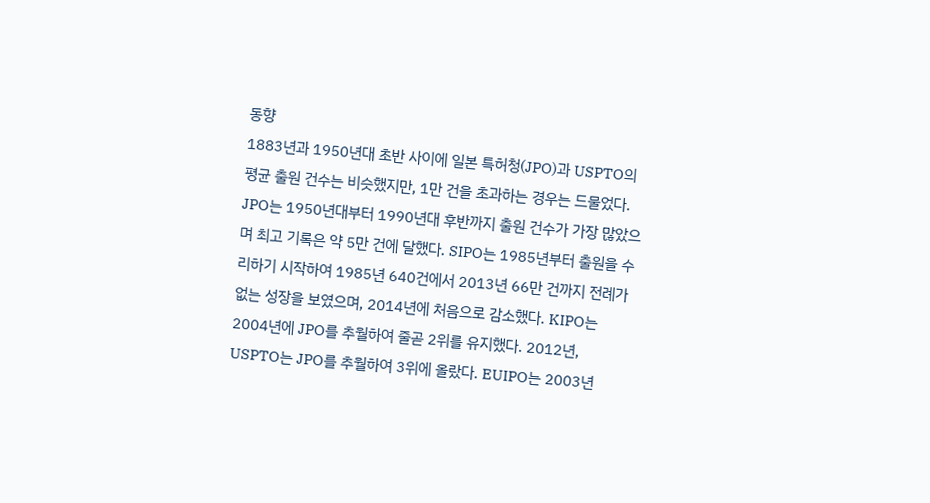동향
1883년과 1950년대 초반 사이에 일본 특허청(JPO)과 USPTO의 평균 출원 건수는 비슷했지만, 1만 건을 초과하는 경우는 드물었다. JPO는 1950년대부터 1990년대 후반까지 출원 건수가 가장 많았으며 최고 기록은 약 5만 건에 달했다. SIPO는 1985년부터 출원을 수리하기 시작하여 1985년 640건에서 2013년 66만 건까지 전례가 없는 성장을 보였으며, 2014년에 처음으로 감소했다. KIPO는 2004년에 JPO를 추월하여 줄곧 2위를 유지했다. 2012년, USPTO는 JPO를 추월하여 3위에 올랐다. EUIPO는 2003년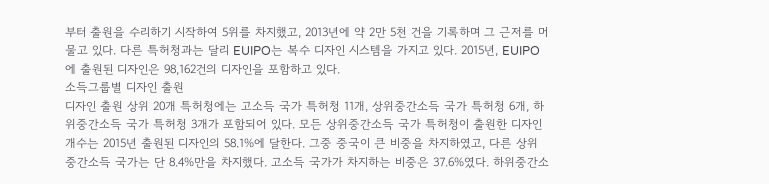부터 출원을 수리하기 시작하여 5위를 차지했고, 2013년에 약 2만 5천 건을 기록하며 그 근저를 머물고 있다. 다른 특허청과는 달리 EUIPO는 복수 디자인 시스템을 가지고 있다. 2015년, EUIPO에 출원된 디자인은 98,162건의 디자인을 포함하고 있다.
소득그룹별 디자인 출원
디자인 출원 상위 20개 특허청에는 고소득 국가 특허청 11개, 상위중간소득 국가 특허청 6개, 하위중간소득 국가 특허청 3개가 포함되어 있다. 모든 상위중간소득 국가 특허청이 출원한 디자인 개수는 2015년 출원된 디자인의 58.1%에 달한다. 그중 중국이 큰 비중을 차지하였고, 다른 상위중간소득 국가는 단 8.4%만을 차지했다. 고소득 국가가 차지하는 비중은 37.6%였다. 하위중간소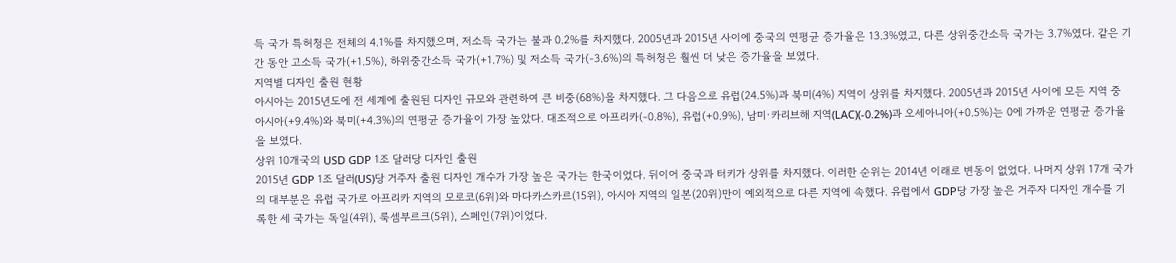득 국가 특허청은 전체의 4.1%를 차지했으며, 저소득 국가는 불과 0.2%를 차지했다. 2005년과 2015년 사이에 중국의 연평균 증가율은 13.3%였고, 다른 상위중간소득 국가는 3.7%였다. 같은 기간 동안 고소득 국가(+1.5%), 하위중간소득 국가(+1.7%) 및 저소득 국가(-3.6%)의 특허청은 훨씬 더 낮은 증가율을 보였다.
지역별 디자인 출원 현황
아시아는 2015년도에 전 세계에 출원된 디자인 규모와 관련하여 큰 비중(68%)을 차지했다. 그 다음으로 유럽(24.5%)과 북미(4%) 지역이 상위를 차지했다. 2005년과 2015년 사이에 모든 지역 중 아시아(+9.4%)와 북미(+4.3%)의 연평균 증가율이 가장 높았다. 대조적으로 아프리카(-0.8%), 유럽(+0.9%), 남미·카리브해 지역(LAC)(-0.2%)과 오세아니아(+0.5%)는 0에 가까운 연평균 증가율을 보였다.
상위 10개국의 USD GDP 1조 달러당 디자인 출원
2015년 GDP 1조 달러(US)당 거주자 출원 디자인 개수가 가장 높은 국가는 한국이었다. 뒤이어 중국과 터키가 상위를 차지했다. 이러한 순위는 2014년 이래로 변동이 없었다. 나머지 상위 17개 국가의 대부분은 유럽 국가로 아프리카 지역의 모로코(6위)와 마다카스카르(15위), 아시아 지역의 일본(20위)만이 예외적으로 다른 지역에 속했다. 유럽에서 GDP당 가장 높은 거주자 디자인 개수를 기록한 세 국가는 독일(4위), 룩셈부르크(5위), 스페인(7위)이었다.